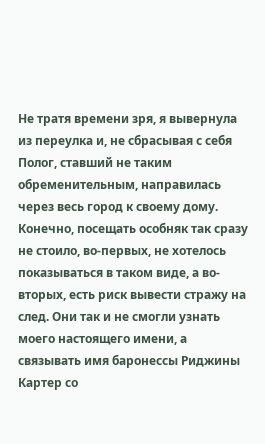Не тратя времени зря, я вывернула из переулка и, не сбрасывая с себя Полог, ставший не таким обременительным, направилась через весь город к своему дому. Конечно, посещать особняк так сразу не стоило, во-первых, не хотелось показываться в таком виде, а во-вторых, есть риск вывести стражу на след. Они так и не смогли узнать моего настоящего имени, а связывать имя баронессы Риджины Картер со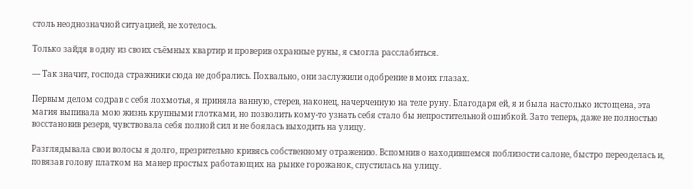столь неоднозначной ситуацией, не хотелось.

Только зайдя в одну из своих съёмных квартир и проверив охранные руны, я смогла расслабиться.

— Так значит, господа стражники сюда не добрались. Похвально, они заслужили одобрение в моих глазах.

Первым делом содрав с себя лохмотья, я приняла ванную, стерев, наконец, начерченную на теле руну. Благодаря ей, я и была настолько истощена, эта магия выпивала мою жизнь крупными глотками, но позволить кому-то узнать себя стало бы непростительной ошибкой. Зато теперь, даже не полностью восстановив резерв, чувствовала себя полной сил и не боялась выходить на улицу.

Разглядывала свои волосы я долго, презрительно кривясь собственному отражению. Вспомнив о находившемся поблизости салоне, быстро переоделась и, повязав голову платком на манер простых работающих на рынке горожанок, спустилась на улицу.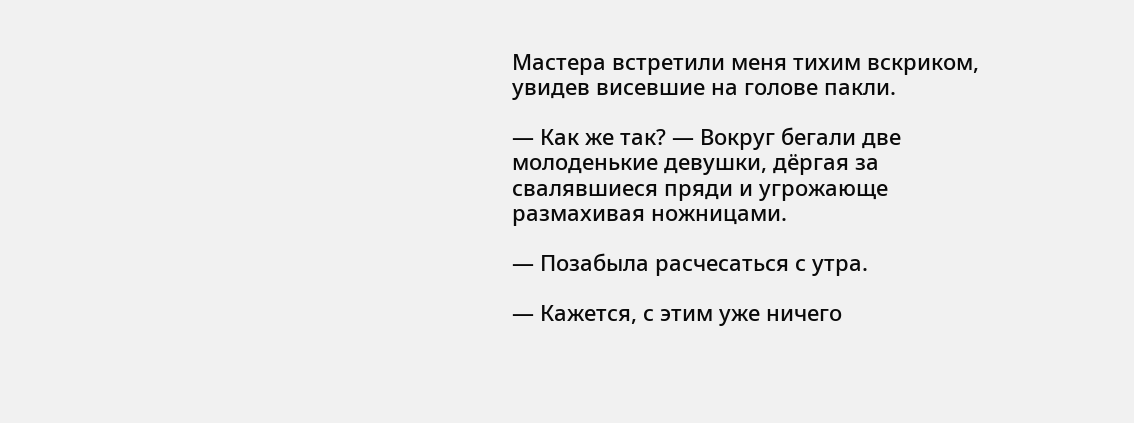Мастера встретили меня тихим вскриком, увидев висевшие на голове пакли.

— Как же так? — Вокруг бегали две молоденькие девушки, дёргая за свалявшиеся пряди и угрожающе размахивая ножницами.

— Позабыла расчесаться с утра.

— Кажется, с этим уже ничего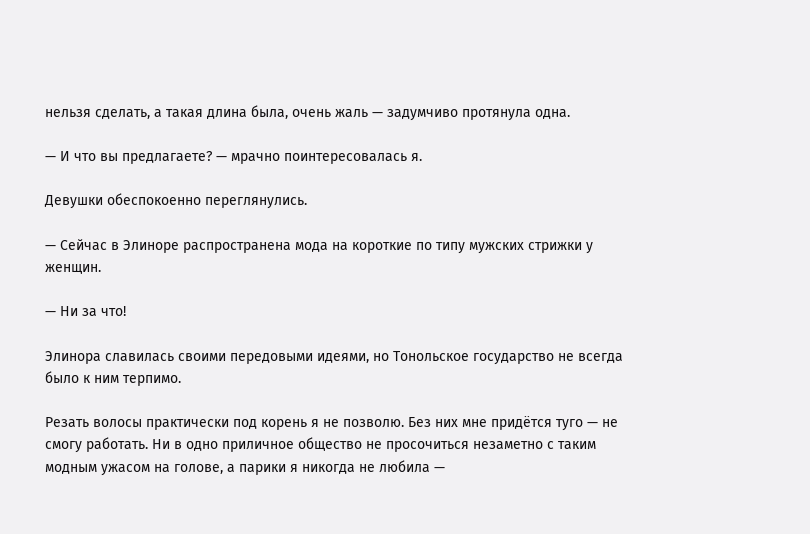нельзя сделать, а такая длина была, очень жаль — задумчиво протянула одна.

— И что вы предлагаете? — мрачно поинтересовалась я.

Девушки обеспокоенно переглянулись.

— Сейчас в Элиноре распространена мода на короткие по типу мужских стрижки у женщин.

— Ни за что!

Элинора славилась своими передовыми идеями, но Тонольское государство не всегда было к ним терпимо.

Резать волосы практически под корень я не позволю. Без них мне придётся туго — не смогу работать. Ни в одно приличное общество не просочиться незаметно с таким модным ужасом на голове, а парики я никогда не любила —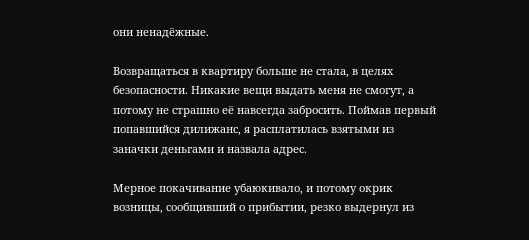они ненадёжные.

Возвращаться в квартиру больше не стала, в целях безопасности. Никакие вещи выдать меня не смогут, а потому не страшно её навсегда забросить. Поймав первый попавшийся дилижанс, я расплатилась взятыми из заначки деньгами и назвала адрес.

Мерное покачивание убаюкивало, и потому окрик возницы, сообщивший о прибытии, резко выдернул из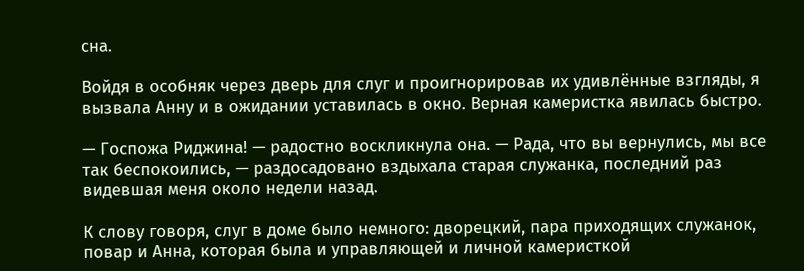сна.

Войдя в особняк через дверь для слуг и проигнорировав их удивлённые взгляды, я вызвала Анну и в ожидании уставилась в окно. Верная камеристка явилась быстро.

— Госпожа Риджина! — радостно воскликнула она. — Рада, что вы вернулись, мы все так беспокоились, — раздосадовано вздыхала старая служанка, последний раз видевшая меня около недели назад.

К слову говоря, слуг в доме было немного: дворецкий, пара приходящих служанок, повар и Анна, которая была и управляющей и личной камеристкой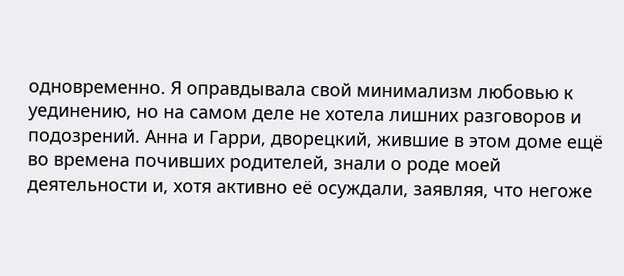одновременно. Я оправдывала свой минимализм любовью к уединению, но на самом деле не хотела лишних разговоров и подозрений. Анна и Гарри, дворецкий, жившие в этом доме ещё во времена почивших родителей, знали о роде моей деятельности и, хотя активно её осуждали, заявляя, что негоже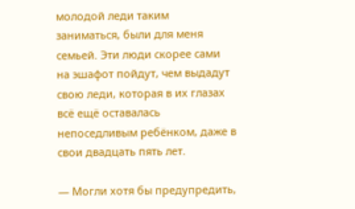молодой леди таким заниматься, были для меня семьей. Эти люди скорее сами на эшафот пойдут, чем выдадут свою леди, которая в их глазах всё ещё оставалась непоседливым ребёнком, даже в свои двадцать пять лет.

— Могли хотя бы предупредить,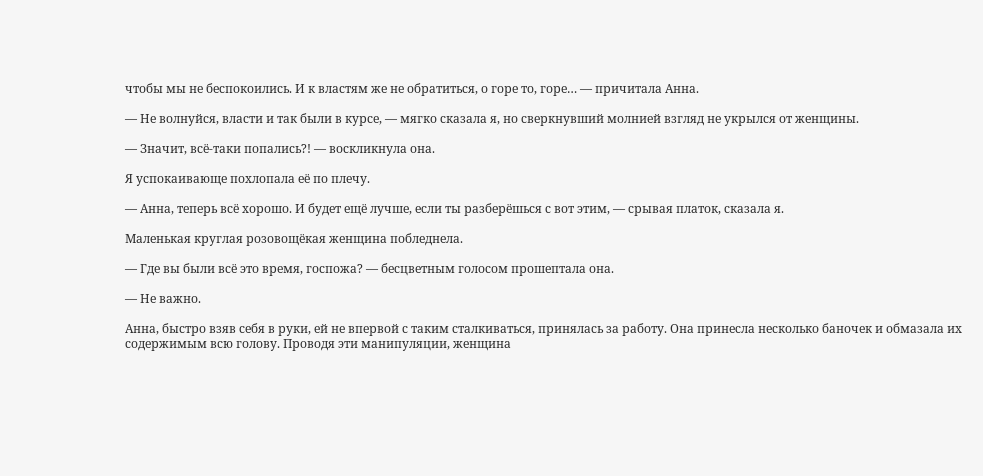чтобы мы не беспокоились. И к властям же не обратиться, о горе то, горе… — причитала Анна.

— Не волнуйся, власти и так были в курсе, — мягко сказала я, но сверкнувший молнией взгляд не укрылся от женщины.

— Значит, всё-таки попались?! — воскликнула она.

Я успокаивающе похлопала её по плечу.

— Анна, теперь всё хорошо. И будет ещё лучше, если ты разберёшься с вот этим, — срывая платок, сказала я.

Маленькая круглая розовощёкая женщина побледнела.

— Где вы были всё это время, госпожа? — бесцветным голосом прошептала она.

— Не важно.

Анна, быстро взяв себя в руки, ей не впервой с таким сталкиваться, принялась за работу. Она принесла несколько баночек и обмазала их содержимым всю голову. Проводя эти манипуляции, женщина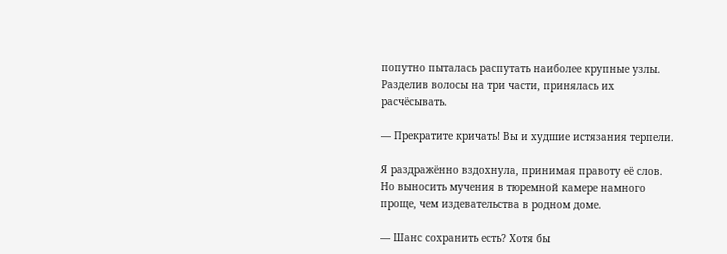попутно пыталась распутать наиболее крупные узлы. Разделив волосы на три части, принялась их расчёсывать.

— Прекратите кричать! Вы и худшие истязания терпели.

Я раздражённо вздохнула, принимая правоту её слов. Но выносить мучения в тюремной камере намного проще, чем издевательства в родном доме.

— Шанс сохранить есть? Хотя бы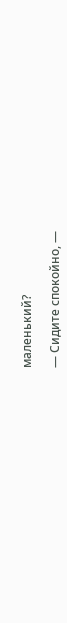маленький?

— Сидите спокойно, —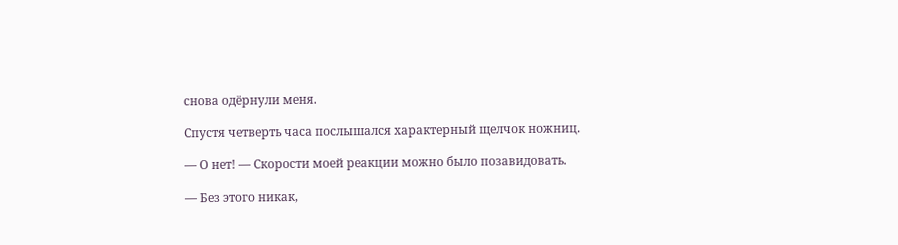снова одёрнули меня.

Спустя четверть часа послышался характерный щелчок ножниц.

— О нет! — Скорости моей реакции можно было позавидовать.

— Без этого никак,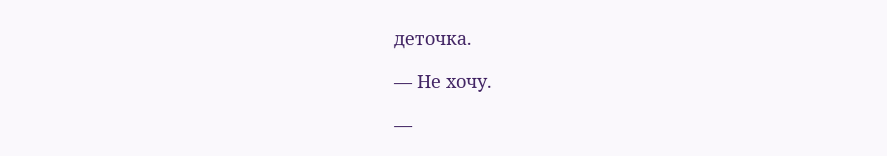деточка.

— Не хочу.

—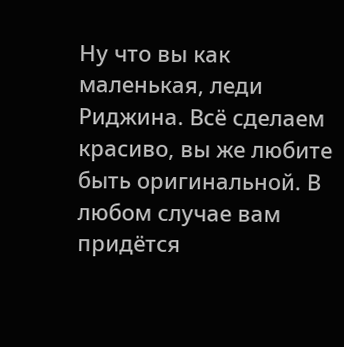Ну что вы как маленькая, леди Риджина. Всё сделаем красиво, вы же любите быть оригинальной. В любом случае вам придётся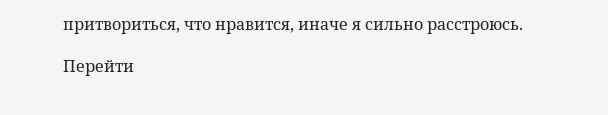притвориться, что нравится, иначе я сильно расстроюсь.

Перейти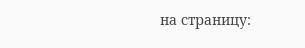на страницу: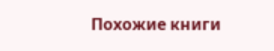Похожие книги